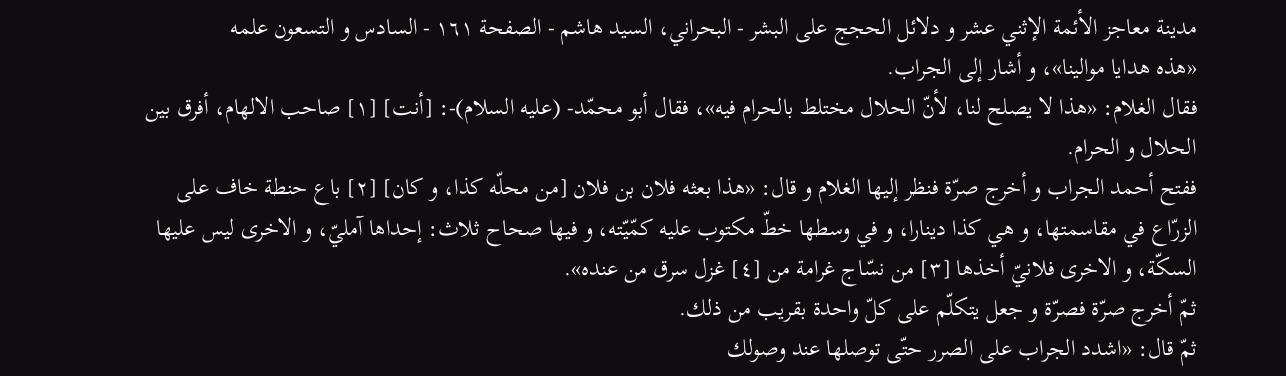مدينة معاجز الأئمة الإثني عشر و دلائل الحجج على البشر - البحراني، السيد هاشم - الصفحة ١٦١ - السادس و التسعون علمه
«هذه هدايا موالينا»، و أشار إلى الجراب.
فقال الغلام: «هذا لا يصلح لنا، لأنّ الحلال مختلط بالحرام فيه»، فقال أبو محمّد- (عليه السلام)-: [أنت] [١] صاحب الالهام، أفرق بين الحلال و الحرام.
ففتح أحمد الجراب و أخرج صرّة فنظر إليها الغلام و قال: «هذا بعثه فلان بن فلان [من محلّه كذا، و كان] [٢] باع حنطة خاف على الزرّاع في مقاسمتها، و هي كذا دينارا، و في وسطها خطّ مكتوب عليه كمّيّته، و فيها صحاح ثلاث: إحداها آمليّ، و الاخرى ليس عليها السكّة، و الاخرى فلانيّ أخذها [٣] من نسّاج غرامة من [٤] غزل سرق من عنده».
ثمّ أخرج صرّة فصرّة و جعل يتكلّم على كلّ واحدة بقريب من ذلك.
ثمّ قال: «اشدد الجراب على الصرر حتّى توصلها عند وصولك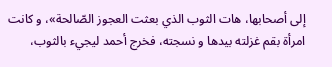إلى أصحابها، هات الثوب الذي بعثت العجوز الصّالحة»، و كانت امرأة بقم غزلته بيدها و نسجته، فخرج أحمد ليجيء بالثوب،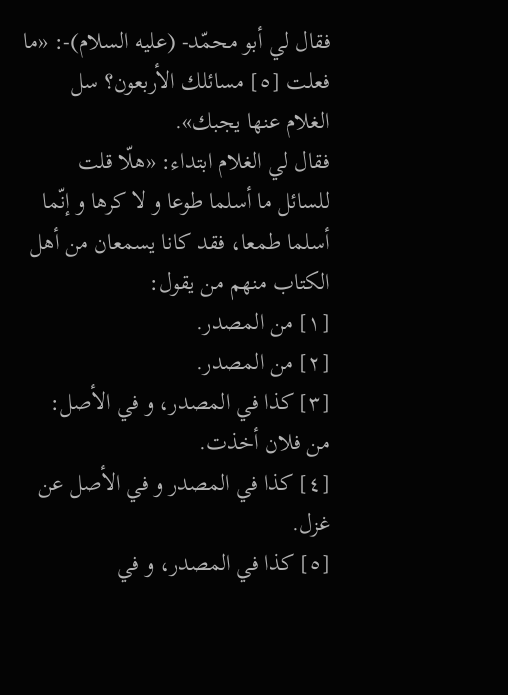فقال لي أبو محمّد- (عليه السلام)-: «ما فعلت [٥] مسائلك الأربعون؟ سل الغلام عنها يجبك».
فقال لي الغلام ابتداء: «هلّا قلت للسائل ما أسلما طوعا و لا كرها و إنّما أسلما طمعا، فقد كانا يسمعان من أهل الكتاب منهم من يقول:
[١] من المصدر.
[٢] من المصدر.
[٣] كذا في المصدر، و في الأصل: من فلان أخذت.
[٤] كذا في المصدر و في الأصل عن غزل.
[٥] كذا في المصدر، و في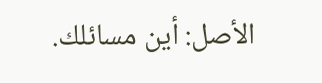الأصل: أين مسائلك.